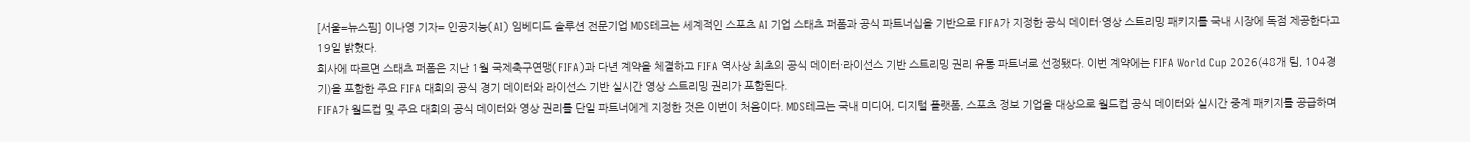[서울=뉴스핌] 이나영 기자= 인공지능(AI) 임베디드 솔루션 전문기업 MDS테크는 세계적인 스포츠 AI 기업 스태츠 퍼폼과 공식 파트너십을 기반으로 FIFA가 지정한 공식 데이터·영상 스트리밍 패키지를 국내 시장에 독점 제공한다고 19일 밝혔다.
회사에 따르면 스태츠 퍼폼은 지난 1월 국제축구연맹(FIFA)과 다년 계약을 체결하고 FIFA 역사상 최초의 공식 데이터·라이선스 기반 스트리밍 권리 유통 파트너로 선정됐다. 이번 계약에는 FIFA World Cup 2026(48개 팀, 104경기)을 포함한 주요 FIFA 대회의 공식 경기 데이터와 라이선스 기반 실시간 영상 스트리밍 권리가 포함된다.
FIFA가 월드컵 및 주요 대회의 공식 데이터와 영상 권리를 단일 파트너에게 지정한 것은 이번이 처음이다. MDS테크는 국내 미디어, 디지털 플랫폼, 스포츠 정보 기업을 대상으로 월드컵 공식 데이터와 실시간 중계 패키지를 공급하며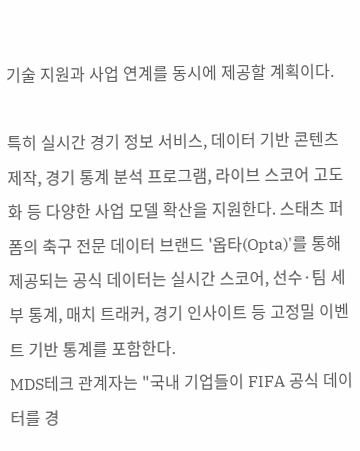기술 지원과 사업 연계를 동시에 제공할 계획이다.

특히 실시간 경기 정보 서비스, 데이터 기반 콘텐츠 제작, 경기 통계 분석 프로그램, 라이브 스코어 고도화 등 다양한 사업 모델 확산을 지원한다. 스태츠 퍼폼의 축구 전문 데이터 브랜드 '옵타(Opta)'를 통해 제공되는 공식 데이터는 실시간 스코어, 선수·팀 세부 통계, 매치 트래커, 경기 인사이트 등 고정밀 이벤트 기반 통계를 포함한다.
MDS테크 관계자는 "국내 기업들이 FIFA 공식 데이터를 경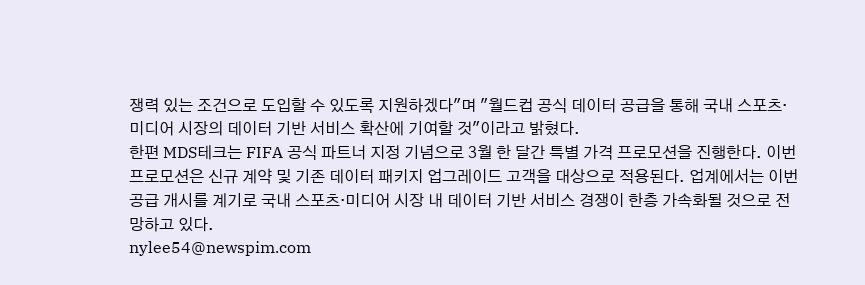쟁력 있는 조건으로 도입할 수 있도록 지원하겠다"며 "월드컵 공식 데이터 공급을 통해 국내 스포츠·미디어 시장의 데이터 기반 서비스 확산에 기여할 것"이라고 밝혔다.
한편 MDS테크는 FIFA 공식 파트너 지정 기념으로 3월 한 달간 특별 가격 프로모션을 진행한다. 이번 프로모션은 신규 계약 및 기존 데이터 패키지 업그레이드 고객을 대상으로 적용된다. 업계에서는 이번 공급 개시를 계기로 국내 스포츠·미디어 시장 내 데이터 기반 서비스 경쟁이 한층 가속화될 것으로 전망하고 있다.
nylee54@newspim.com